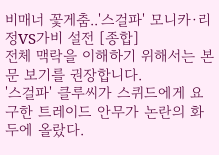비매너 꽃게춤..'스걸파' 모니카·리정VS가비 설전 [종합]
전체 맥락을 이해하기 위해서는 본문 보기를 권장합니다.
'스걸파' 클루씨가 스퀴드에게 요구한 트레이드 안무가 논란의 화두에 올랐다.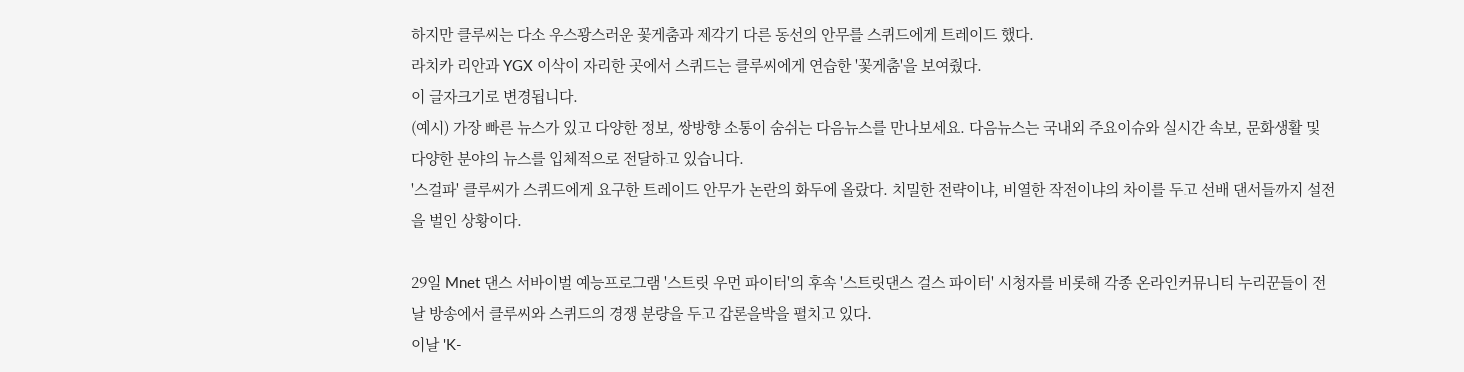하지만 클루씨는 다소 우스꽝스러운 꽃게춤과 제각기 다른 동선의 안무를 스퀴드에게 트레이드 했다.
라치카 리안과 YGX 이삭이 자리한 곳에서 스퀴드는 클루씨에게 연습한 '꽃게춤'을 보여줬다.
이 글자크기로 변경됩니다.
(예시) 가장 빠른 뉴스가 있고 다양한 정보, 쌍방향 소통이 숨쉬는 다음뉴스를 만나보세요. 다음뉴스는 국내외 주요이슈와 실시간 속보, 문화생활 및 다양한 분야의 뉴스를 입체적으로 전달하고 있습니다.
'스걸파' 클루씨가 스퀴드에게 요구한 트레이드 안무가 논란의 화두에 올랐다. 치밀한 전략이냐, 비열한 작전이냐의 차이를 두고 선배 댄서들까지 설전을 벌인 상황이다.

29일 Mnet 댄스 서바이벌 예능프로그램 '스트릿 우먼 파이터'의 후속 '스트릿댄스 걸스 파이터' 시청자를 비롯해 각종 온라인커뮤니티 누리꾼들이 전날 방송에서 클루씨와 스퀴드의 경쟁 분량을 두고 갑론을박을 펼치고 있다.
이날 'K-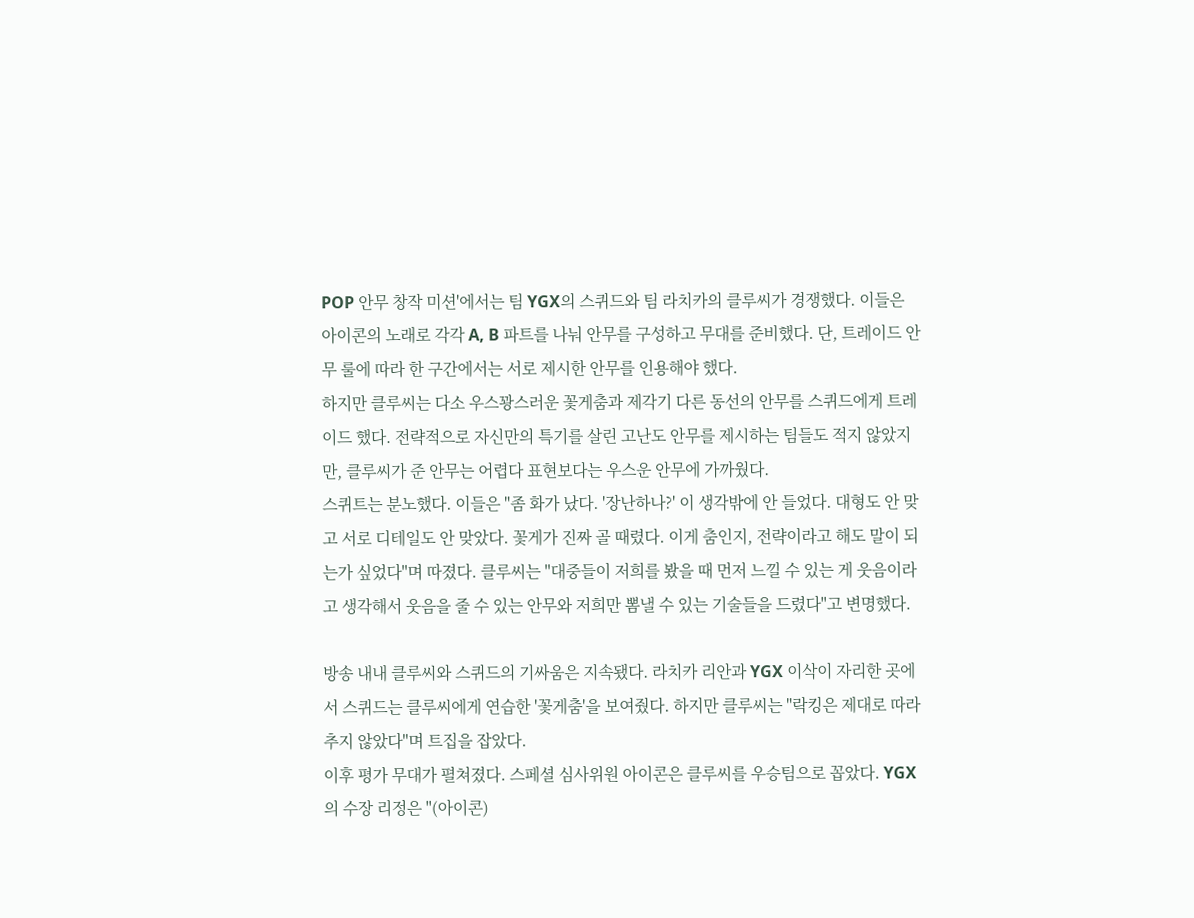POP 안무 창작 미션'에서는 팀 YGX의 스퀴드와 팀 라치카의 클루씨가 경쟁했다. 이들은 아이콘의 노래로 각각 A, B 파트를 나눠 안무를 구성하고 무대를 준비했다. 단, 트레이드 안무 룰에 따라 한 구간에서는 서로 제시한 안무를 인용해야 했다.
하지만 클루씨는 다소 우스꽝스러운 꽃게춤과 제각기 다른 동선의 안무를 스퀴드에게 트레이드 했다. 전략적으로 자신만의 특기를 살린 고난도 안무를 제시하는 팀들도 적지 않았지만, 클루씨가 준 안무는 어렵다 표현보다는 우스운 안무에 가까웠다.
스퀴트는 분노했다. 이들은 "좀 화가 났다. '장난하나?' 이 생각밖에 안 들었다. 대형도 안 맞고 서로 디테일도 안 맞았다. 꽃게가 진짜 골 때렸다. 이게 춤인지, 전략이라고 해도 말이 되는가 싶었다"며 따졌다. 클루씨는 "대중들이 저희를 봤을 때 먼저 느낄 수 있는 게 웃음이라고 생각해서 웃음을 줄 수 있는 안무와 저희만 뽐낼 수 있는 기술들을 드렸다"고 변명했다.

방송 내내 클루씨와 스퀴드의 기싸움은 지속됐다. 라치카 리안과 YGX 이삭이 자리한 곳에서 스퀴드는 클루씨에게 연습한 '꽃게춤'을 보여줬다. 하지만 클루씨는 "락킹은 제대로 따라 추지 않았다"며 트집을 잡았다.
이후 평가 무대가 펼쳐졌다. 스페셜 심사위원 아이콘은 클루씨를 우승팀으로 꼽았다. YGX의 수장 리정은 "(아이콘)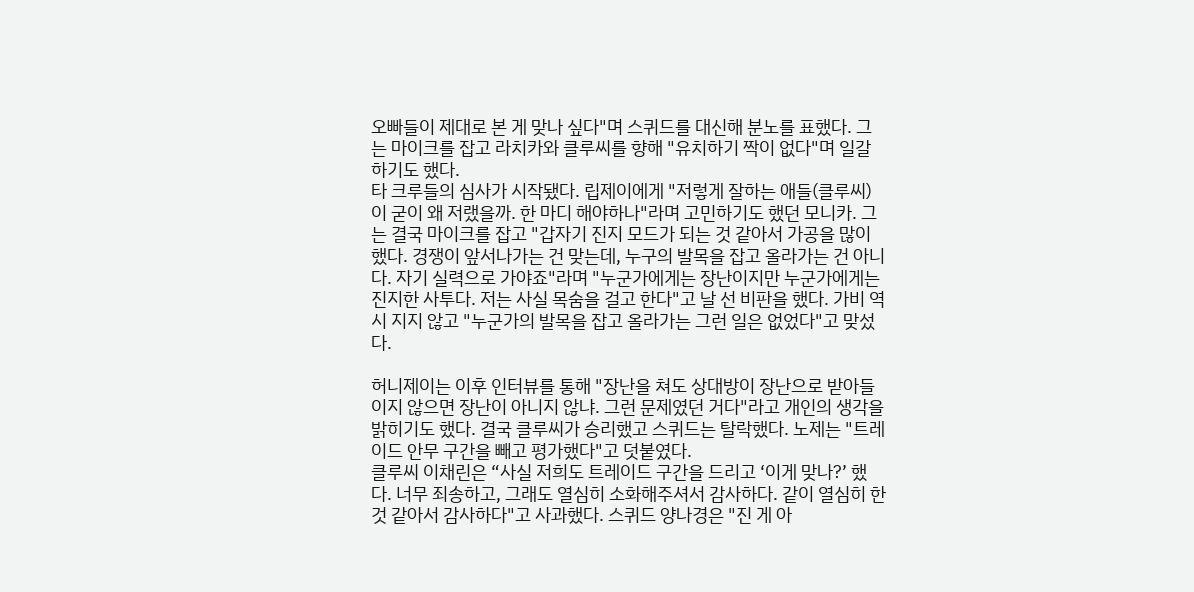오빠들이 제대로 본 게 맞나 싶다"며 스퀴드를 대신해 분노를 표했다. 그는 마이크를 잡고 라치카와 클루씨를 향해 "유치하기 짝이 없다"며 일갈하기도 했다.
타 크루들의 심사가 시작됐다. 립제이에게 "저렇게 잘하는 애들(클루씨)이 굳이 왜 저랬을까. 한 마디 해야하나"라며 고민하기도 했던 모니카. 그는 결국 마이크를 잡고 "갑자기 진지 모드가 되는 것 같아서 가공을 많이 했다. 경쟁이 앞서나가는 건 맞는데, 누구의 발목을 잡고 올라가는 건 아니다. 자기 실력으로 가야죠"라며 "누군가에게는 장난이지만 누군가에게는 진지한 사투다. 저는 사실 목숨을 걸고 한다"고 날 선 비판을 했다. 가비 역시 지지 않고 "누군가의 발목을 잡고 올라가는 그런 일은 없었다"고 맞섰다.

허니제이는 이후 인터뷰를 통해 "장난을 쳐도 상대방이 장난으로 받아들이지 않으면 장난이 아니지 않냐. 그런 문제였던 거다"라고 개인의 생각을 밝히기도 했다. 결국 클루씨가 승리했고 스퀴드는 탈락했다. 노제는 "트레이드 안무 구간을 빼고 평가했다"고 덧붙였다.
클루씨 이채린은 “사실 저희도 트레이드 구간을 드리고 ‘이게 맞나?’ 했다. 너무 죄송하고, 그래도 열심히 소화해주셔서 감사하다. 같이 열심히 한 것 같아서 감사하다"고 사과했다. 스퀴드 양나경은 "진 게 아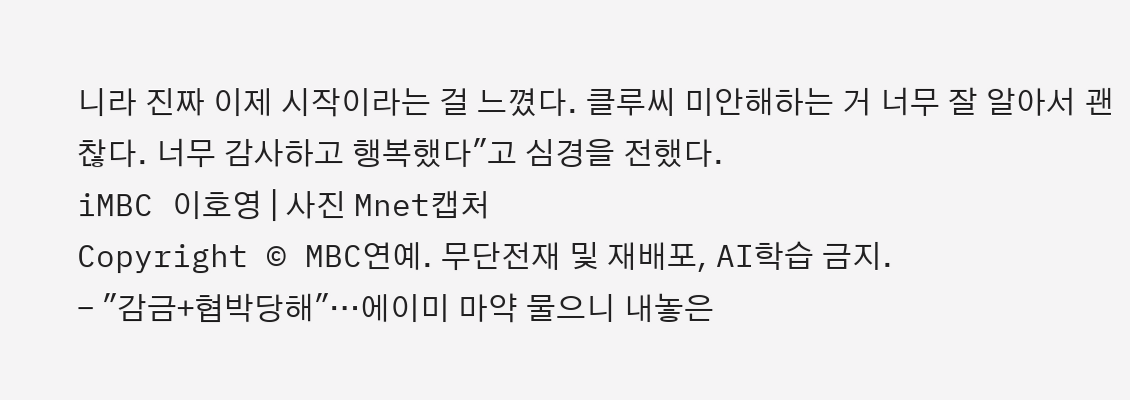니라 진짜 이제 시작이라는 걸 느꼈다. 클루씨 미안해하는 거 너무 잘 알아서 괜찮다. 너무 감사하고 행복했다"고 심경을 전했다.
iMBC 이호영 | 사진 Mnet캡처
Copyright © MBC연예. 무단전재 및 재배포, AI학습 금지.
- "감금+협박당해"…에이미 마약 물으니 내놓은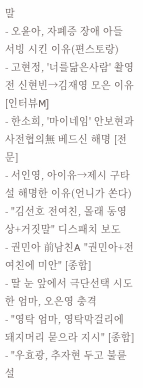말
- 오윤아, 자폐증 장애 아들 서빙 시킨 이유(편스토랑)
- 고현정, '너를닮은사람' 촬영 전 신현빈→김재영 모은 이유 [인터뷰M]
- 한소희, '마이네임' 안보현과 사전협의無 베드신 해명 [전문]
- 서인영, 아이유→제시 구타설 해명한 이유(언니가 쏜다)
- "김선호 전여친, 몰래 동영상+거짓말" 디스패치 보도
- 권민아 前남친A "권민아+전 여친에 미안" [종합]
- 딸 눈 앞에서 극단선택 시도한 엄마, 오은영 충격
- "영탁 엄마, 영탁막걸리에 돼지머리 묻으라 지시" [종합]
- "우효광, 추자현 두고 불륜설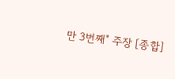만 3번째" 주장 [종합]